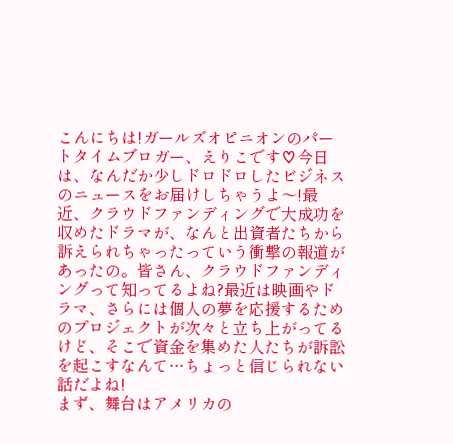こんにちは!ガールズオピニオンのパートタイムブロガー、えりこです♡今日は、なんだか少しドロドロしたビジネスのニュースをお届けしちゃうよ〜!最近、クラウドファンディングで大成功を収めたドラマが、なんと出資者たちから訴えられちゃったっていう衝撃の報道があったの。皆さん、クラウドファンディングって知ってるよね?最近は映画やドラマ、さらには個人の夢を応援するためのプロジェクトが次々と立ち上がってるけど、そこで資金を集めた人たちが訴訟を起こすなんて…ちょっと信じられない話だよね!
まず、舞台はアメリカの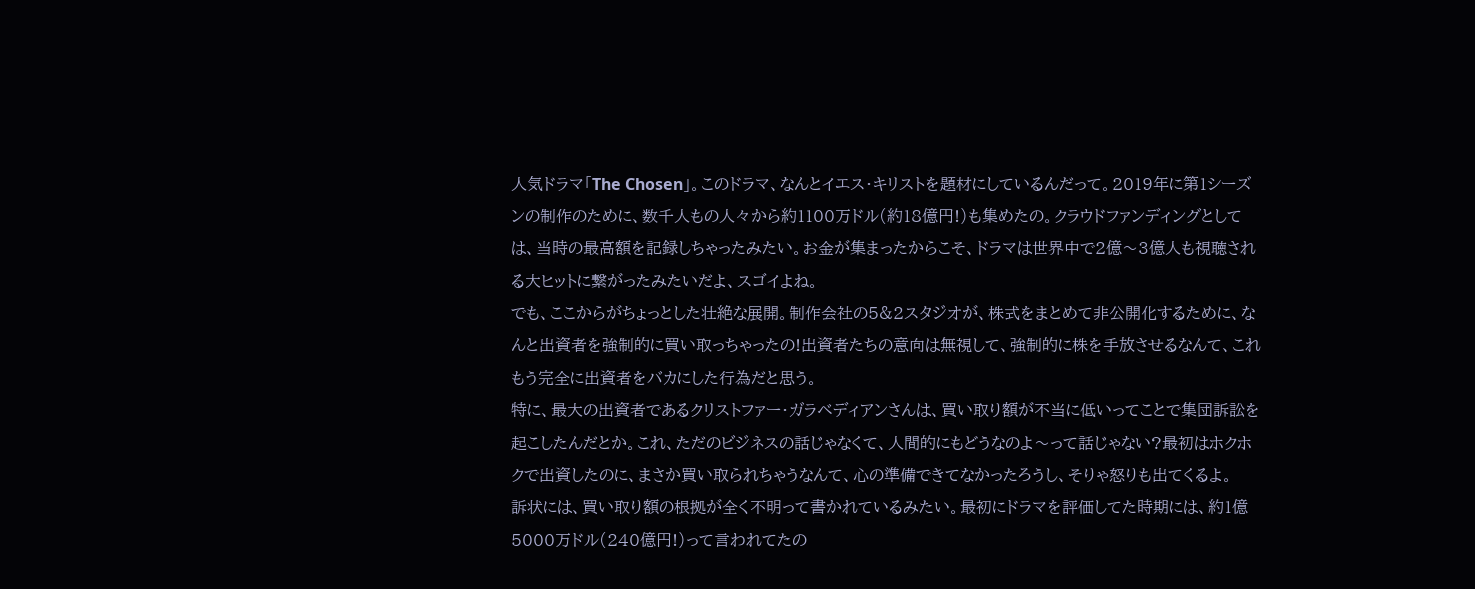人気ドラマ「The Chosen」。このドラマ、なんとイエス・キリストを題材にしているんだって。2019年に第1シーズンの制作のために、数千人もの人々から約1100万ドル(約18億円!)も集めたの。クラウドファンディングとしては、当時の最高額を記録しちゃったみたい。お金が集まったからこそ、ドラマは世界中で2億〜3億人も視聴される大ヒットに繋がったみたいだよ、スゴイよね。
でも、ここからがちょっとした壮絶な展開。制作会社の5&2スタジオが、株式をまとめて非公開化するために、なんと出資者を強制的に買い取っちゃったの!出資者たちの意向は無視して、強制的に株を手放させるなんて、これもう完全に出資者をバカにした行為だと思う。
特に、最大の出資者であるクリストファー・ガラベディアンさんは、買い取り額が不当に低いってことで集団訴訟を起こしたんだとか。これ、ただのビジネスの話じゃなくて、人間的にもどうなのよ〜って話じゃない?最初はホクホクで出資したのに、まさか買い取られちゃうなんて、心の準備できてなかったろうし、そりゃ怒りも出てくるよ。
訴状には、買い取り額の根拠が全く不明って書かれているみたい。最初にドラマを評価してた時期には、約1億5000万ドル(240億円!)って言われてたの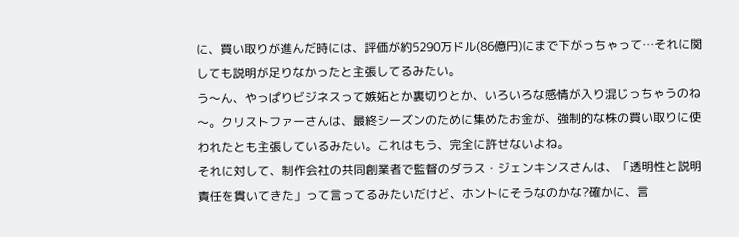に、買い取りが進んだ時には、評価が約5290万ドル(86億円)にまで下がっちゃって…それに関しても説明が足りなかったと主張してるみたい。
う〜ん、やっぱりビジネスって嫉妬とか裏切りとか、いろいろな感情が入り混じっちゃうのね〜。クリストファーさんは、最終シーズンのために集めたお金が、強制的な株の買い取りに使われたとも主張しているみたい。これはもう、完全に許せないよね。
それに対して、制作会社の共同創業者で監督のダラス・ジェンキンスさんは、「透明性と説明責任を貫いてきた」って言ってるみたいだけど、ホントにそうなのかな?確かに、言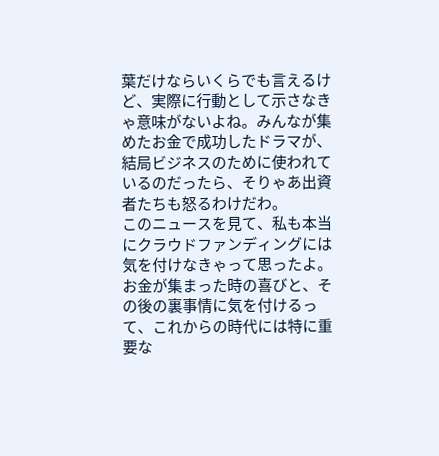葉だけならいくらでも言えるけど、実際に行動として示さなきゃ意味がないよね。みんなが集めたお金で成功したドラマが、結局ビジネスのために使われているのだったら、そりゃあ出資者たちも怒るわけだわ。
このニュースを見て、私も本当にクラウドファンディングには気を付けなきゃって思ったよ。お金が集まった時の喜びと、その後の裏事情に気を付けるって、これからの時代には特に重要な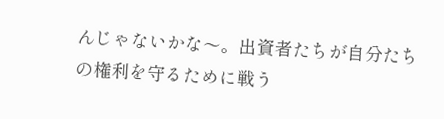んじゃないかな〜。出資者たちが自分たちの権利を守るために戦う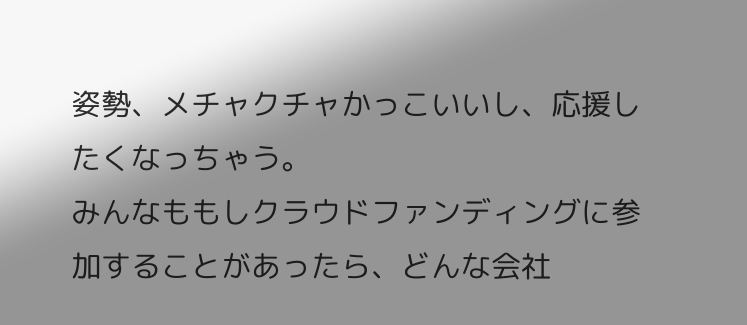姿勢、メチャクチャかっこいいし、応援したくなっちゃう。
みんなももしクラウドファンディングに参加することがあったら、どんな会社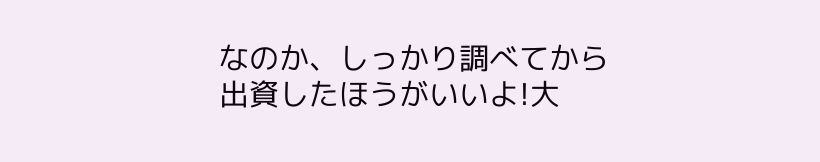なのか、しっかり調べてから出資したほうがいいよ!大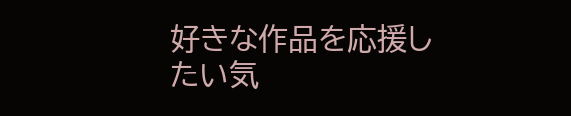好きな作品を応援したい気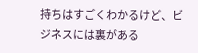持ちはすごくわかるけど、ビジネスには裏がある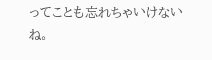ってことも忘れちゃいけないね。